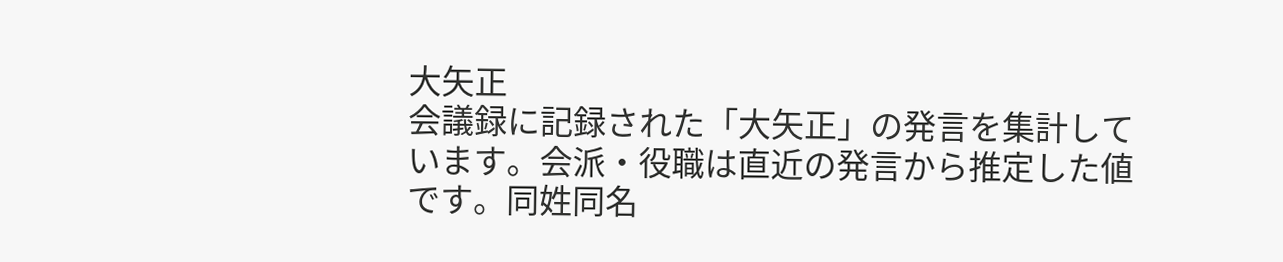大矢正
会議録に記録された「大矢正」の発言を集計しています。会派・役職は直近の発言から推定した値です。同姓同名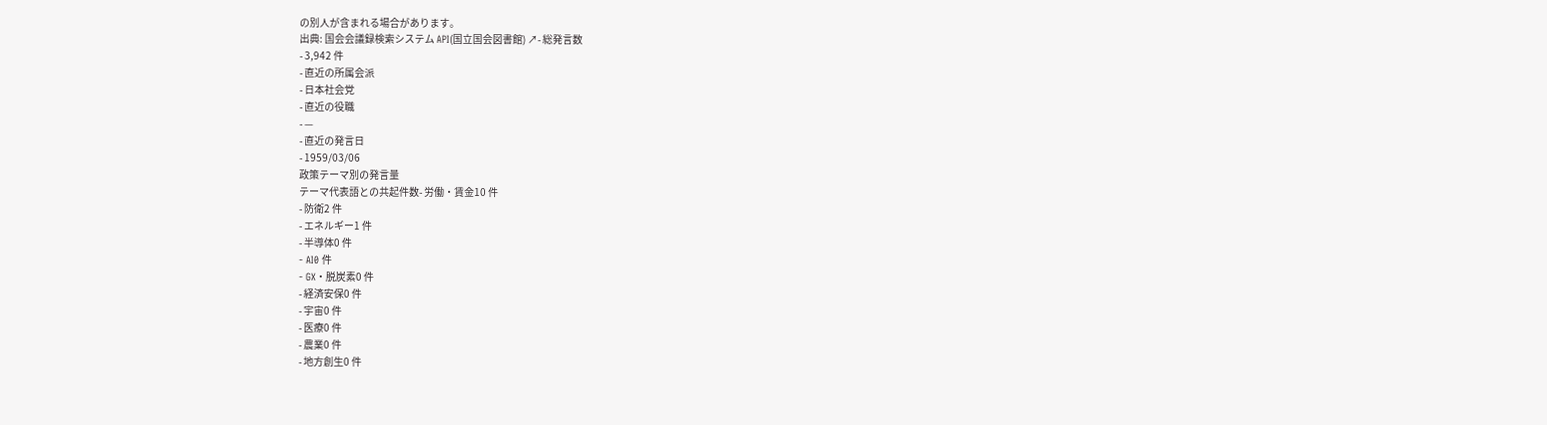の別人が含まれる場合があります。
出典: 国会会議録検索システム API(国立国会図書館) ↗- 総発言数
- 3,942 件
- 直近の所属会派
- 日本社会党
- 直近の役職
- —
- 直近の発言日
- 1959/03/06
政策テーマ別の発言量
テーマ代表語との共起件数- 労働・賃金10 件
- 防衛2 件
- エネルギー1 件
- 半導体0 件
- AI0 件
- GX・脱炭素0 件
- 経済安保0 件
- 宇宙0 件
- 医療0 件
- 農業0 件
- 地方創生0 件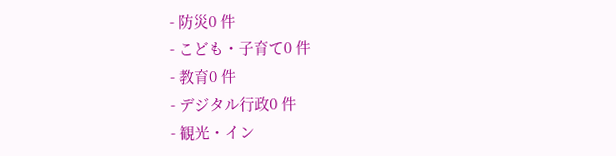- 防災0 件
- こども・子育て0 件
- 教育0 件
- デジタル行政0 件
- 観光・イン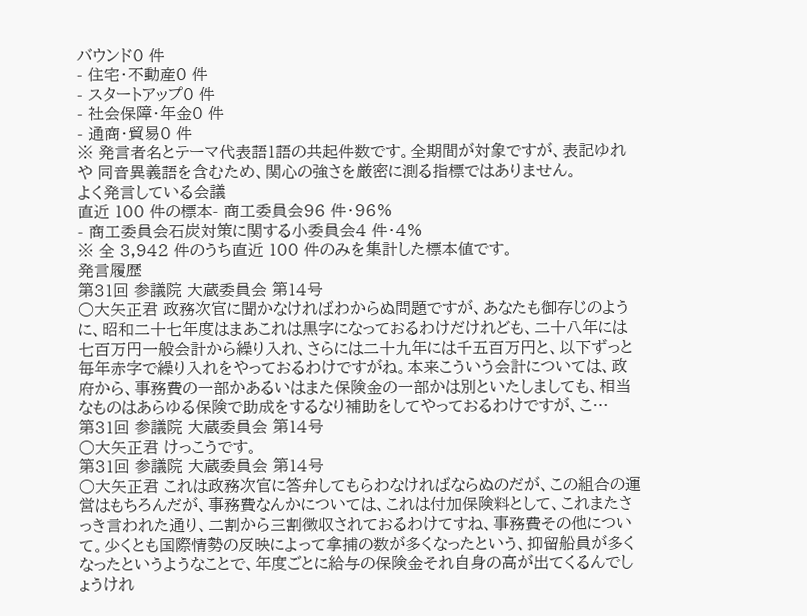バウンド0 件
- 住宅・不動産0 件
- スタートアップ0 件
- 社会保障・年金0 件
- 通商・貿易0 件
※ 発言者名とテーマ代表語1語の共起件数です。全期間が対象ですが、表記ゆれや 同音異義語を含むため、関心の強さを厳密に測る指標ではありません。
よく発言している会議
直近 100 件の標本- 商工委員会96 件・96%
- 商工委員会石炭対策に関する小委員会4 件・4%
※ 全 3,942 件のうち直近 100 件のみを集計した標本値です。
発言履歴
第31回 参議院 大蔵委員会 第14号
○大矢正君 政務次官に聞かなければわからぬ問題ですが、あなたも御存じのように、昭和二十七年度はまあこれは黒字になっておるわけだけれども、二十八年には七百万円一般会計から繰り入れ、さらには二十九年には千五百万円と、以下ずっと毎年赤字で繰り入れをやっておるわけですがね。本来こういう会計については、政府から、事務費の一部かあるいはまた保険金の一部かは別といたしましても、相当なものはあらゆる保険で助成をするなり補助をしてやっておるわけですが、こ…
第31回 参議院 大蔵委員会 第14号
○大矢正君 けっこうです。
第31回 参議院 大蔵委員会 第14号
○大矢正君 これは政務次官に答弁してもらわなければならぬのだが、この組合の運営はもちろんだが、事務費なんかについては、これは付加保険料として、これまたさっき言われた通り、二割から三割徴収されておるわけてすね、事務費その他について。少くとも国際情勢の反映によって拿捕の数が多くなったという、抑留船員が多くなったというようなことで、年度ごとに給与の保険金それ自身の高が出てくるんでしょうけれ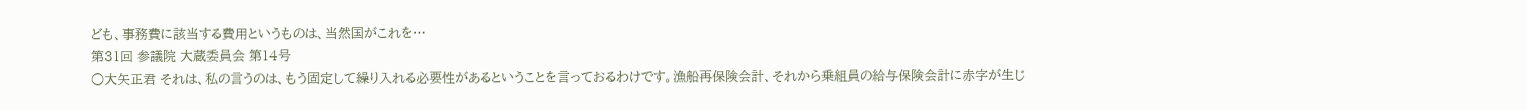ども、事務費に該当する費用というものは、当然国がこれを…
第31回 参議院 大蔵委員会 第14号
○大矢正君 それは、私の言うのは、もう固定して繰り入れる必要性があるということを言っておるわけです。漁船再保険会計、それから乗組員の給与保険会計に赤字が生じ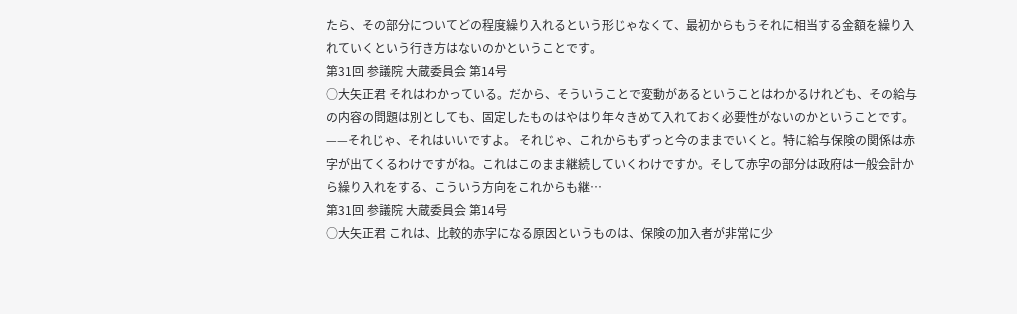たら、その部分についてどの程度繰り入れるという形じゃなくて、最初からもうそれに相当する金額を繰り入れていくという行き方はないのかということです。
第31回 参議院 大蔵委員会 第14号
○大矢正君 それはわかっている。だから、そういうことで変動があるということはわかるけれども、その給与の内容の問題は別としても、固定したものはやはり年々きめて入れておく必要性がないのかということです。——それじゃ、それはいいですよ。 それじゃ、これからもずっと今のままでいくと。特に給与保険の関係は赤字が出てくるわけですがね。これはこのまま継続していくわけですか。そして赤字の部分は政府は一般会計から繰り入れをする、こういう方向をこれからも継…
第31回 参議院 大蔵委員会 第14号
○大矢正君 これは、比較的赤字になる原因というものは、保険の加入者が非常に少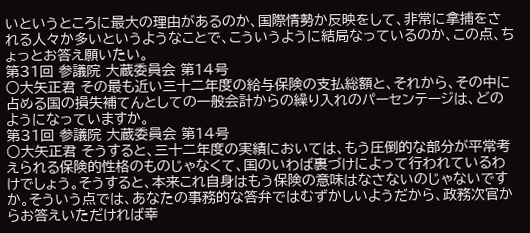いというところに最大の理由があるのか、国際情勢か反映をして、非常に拿捕をされる人々か多いというようなことで、こういうように結局なっているのか、この点、ちょっとお答え願いたい。
第31回 参議院 大蔵委員会 第14号
○大矢正君 その最も近い三十二年度の給与保険の支払総額と、それから、その中に占める国の損失補てんとしての一般会計からの繰り入れのパーセンテージは、どのようになっていますか。
第31回 参議院 大蔵委員会 第14号
○大矢正君 そうすると、三十二年度の実績においては、もう圧倒的な部分が平常考えられる保険的性格のものじゃなくて、国のいわば裏づけによって行われているわけでしょう。そうすると、本来これ自身はもう保険の意味はなさないのじゃないですか。そういう点では、あなたの事務的な答弁ではむずかしいようだから、政務次官からお答えいただければ幸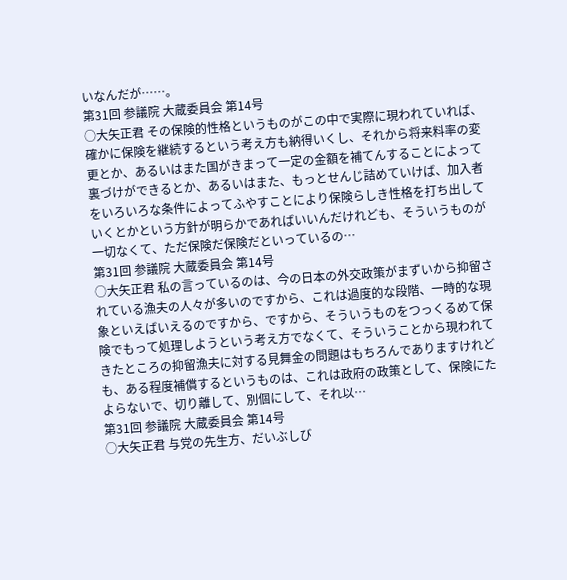いなんだが……。
第31回 参議院 大蔵委員会 第14号
○大矢正君 その保険的性格というものがこの中で実際に現われていれば、確かに保険を継続するという考え方も納得いくし、それから将来料率の変更とか、あるいはまた国がきまって一定の金額を補てんすることによって裏づけができるとか、あるいはまた、もっとせんじ詰めていけば、加入者をいろいろな条件によってふやすことにより保険らしき性格を打ち出していくとかという方針が明らかであればいいんだけれども、そういうものが一切なくて、ただ保険だ保険だといっているの…
第31回 参議院 大蔵委員会 第14号
○大矢正君 私の言っているのは、今の日本の外交政策がまずいから抑留されている漁夫の人々が多いのですから、これは過度的な段階、一時的な現象といえばいえるのですから、ですから、そういうものをつっくるめて保険でもって処理しようという考え方でなくて、そういうことから現われてきたところの抑留漁夫に対する見舞金の問題はもちろんでありますけれども、ある程度補償するというものは、これは政府の政策として、保険にたよらないで、切り離して、別個にして、それ以…
第31回 参議院 大蔵委員会 第14号
○大矢正君 与党の先生方、だいぶしび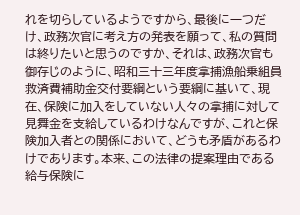れを切らしているようですから、最後に一つだけ、政務次官に考え方の発表を願って、私の質問は終りたいと思うのですか、それは、政務次官も御存じのように、昭和三十三年度拿捕漁船乗組員救済費補助金交付要綱という要綱に基いて、現在、保険に加入をしていない人々の拿捕に対して見舞金を支給しているわけなんですが、これと保険加入者との関係において、どうも矛盾があるわけであります。本来、この法律の提案理由である給与保険に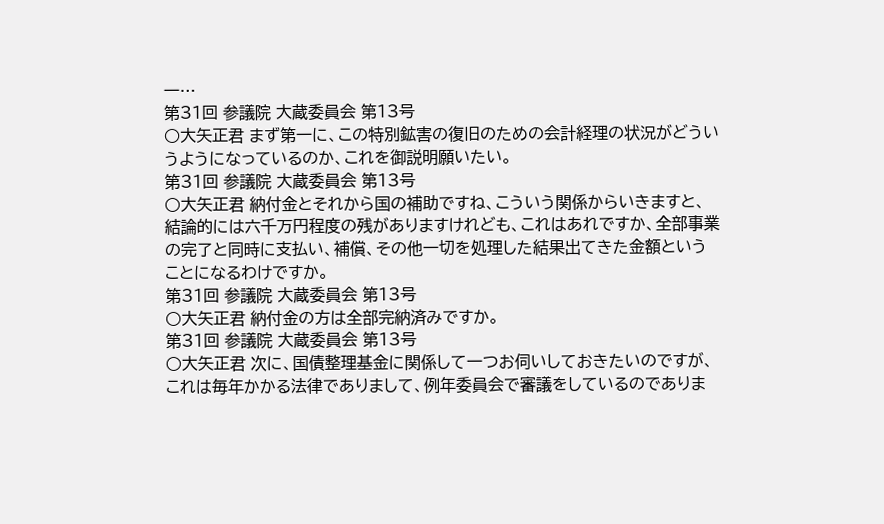一…
第31回 参議院 大蔵委員会 第13号
○大矢正君 まず第一に、この特別鉱害の復旧のための会計経理の状況がどういうようになっているのか、これを御説明願いたい。
第31回 参議院 大蔵委員会 第13号
○大矢正君 納付金とそれから国の補助ですね、こういう関係からいきますと、結論的には六千万円程度の残がありますけれども、これはあれですか、全部事業の完了と同時に支払い、補償、その他一切を処理した結果出てきた金額ということになるわけですか。
第31回 参議院 大蔵委員会 第13号
○大矢正君 納付金の方は全部完納済みですか。
第31回 参議院 大蔵委員会 第13号
○大矢正君 次に、国債整理基金に関係して一つお伺いしておきたいのですが、これは毎年かかる法律でありまして、例年委員会で審議をしているのでありま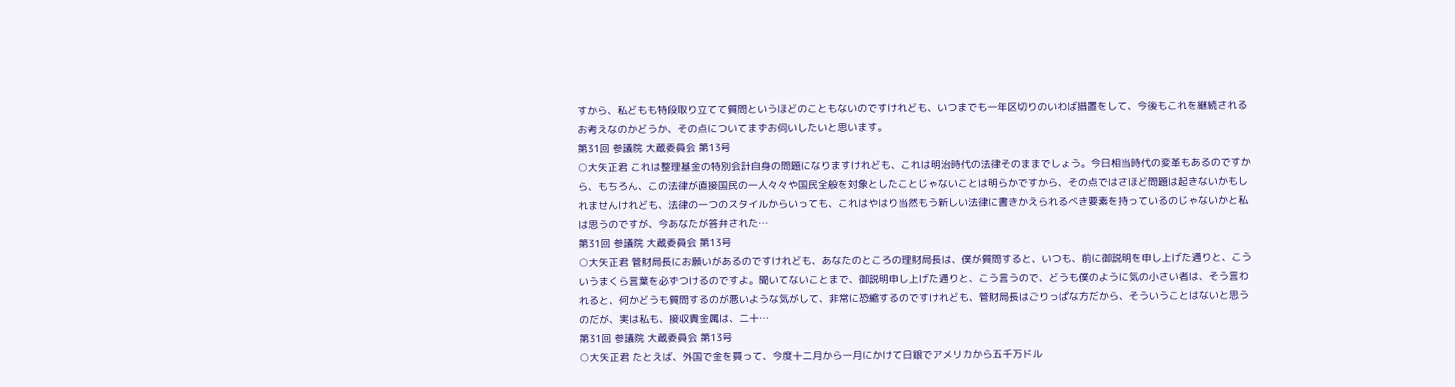すから、私どもも特段取り立てて質問というほどのこともないのですけれども、いつまでも一年区切りのいわば措置をして、今後もこれを継続されるお考えなのかどうか、その点についてまずお伺いしたいと思います。
第31回 参議院 大蔵委員会 第13号
○大矢正君 これは整理基金の特別会計自身の問題になりますけれども、これは明治時代の法律そのままでしょう。今日相当時代の変革もあるのですから、もちろん、この法律が直接国民の一人々々や国民全般を対象としたことじゃないことは明らかですから、その点ではさほど問題は起きないかもしれませんけれども、法律の一つのスタイルからいっても、これはやはり当然もう新しい法律に書きかえられるべき要素を持っているのじゃないかと私は思うのですが、今あなたが答弁された…
第31回 参議院 大蔵委員会 第13号
○大矢正君 管財局長にお願いがあるのですけれども、あなたのところの理財局長は、僕が質問すると、いつも、前に御説明を申し上げた通りと、こういうまくら言葉を必ずつけるのですよ。聞いてないことまで、御説明申し上げた通りと、こう言うので、どうも僕のように気の小さい者は、そう言われると、何かどうも質問するのが悪いような気がして、非常に恐縮するのですけれども、管財局長はごりっぱな方だから、そういうことはないと思うのだが、実は私も、接収貴金属は、二十…
第31回 参議院 大蔵委員会 第13号
○大矢正君 たとえば、外国で金を買って、今度十二月から一月にかけて日銀でアメリカから五千万ドル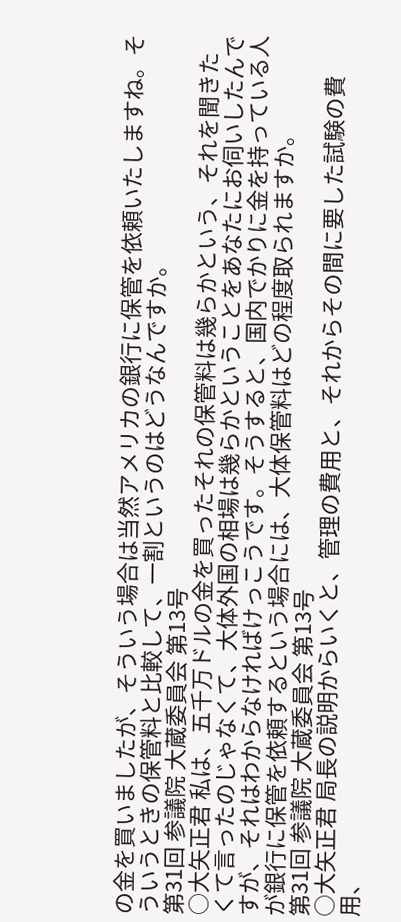の金を買いましたが、そういう場合は当然アメリカの銀行に保管を依頼いたしますね。そういうときの保管料と比較して、一割というのはどうなんですか。
第31回 参議院 大蔵委員会 第13号
○大矢正君 私は、五千万ドルの金を買ったそれの保管料は幾らかという、それを聞きたくて言ったのじゃなくて、大体外国の相場は幾らかということをあなたにお伺いしたんですが、それはわからなければけっこうです。そうすると、国内でかりに金を持っている人が銀行に保管を依頼するという場合には、大体保管料はどの程度取られますか。
第31回 参議院 大蔵委員会 第13号
○大矢正君 局長の説明からいくと、管理の費用と、それからその間に要した試験の費用、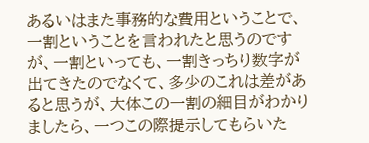あるいはまた事務的な費用ということで、一割ということを言われたと思うのですが、一割といっても、一割きっちり数字が出てきたのでなくて、多少のこれは差があると思うが、大体この一割の細目がわかりましたら、一つこの際提示してもらいた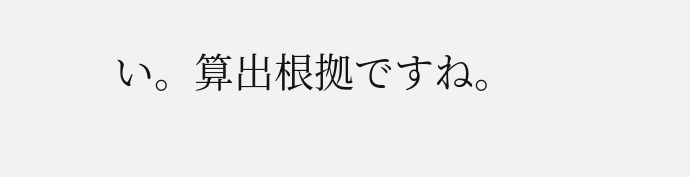い。算出根拠ですね。